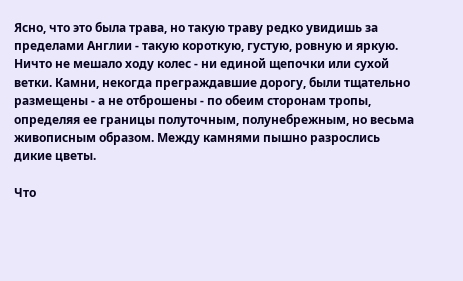Ясно, что это была трава, но такую траву редко увидишь за пределами Англии - такую короткую, густую, ровную и яркую. Ничто не мешало ходу колес - ни единой щепочки или сухой ветки. Камни, некогда преграждавшие дорогу, были тщательно размещены - а не отброшены - по обеим сторонам тропы, определяя ее границы полуточным, полунебрежным, но весьма живописным образом. Между камнями пышно разрослись дикие цветы.

Что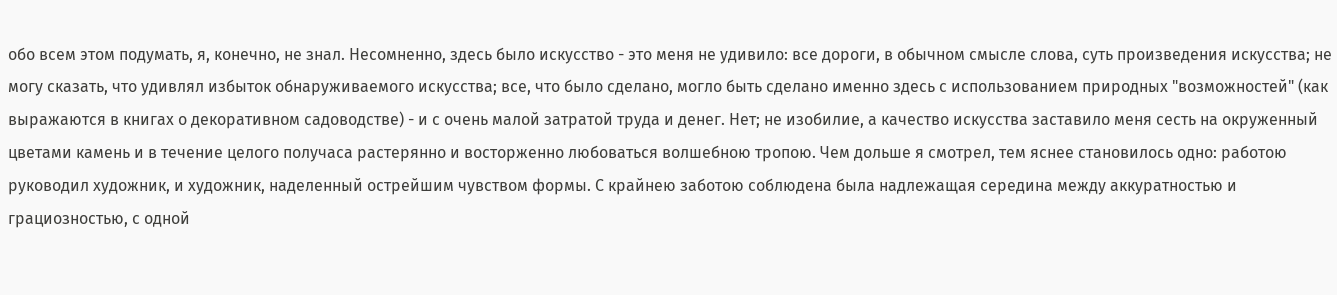обо всем этом подумать, я, конечно, не знал. Несомненно, здесь было искусство - это меня не удивило: все дороги, в обычном смысле слова, суть произведения искусства; не могу сказать, что удивлял избыток обнаруживаемого искусства; все, что было сделано, могло быть сделано именно здесь с использованием природных "возможностей" (как выражаются в книгах о декоративном садоводстве) - и с очень малой затратой труда и денег. Нет; не изобилие, а качество искусства заставило меня сесть на окруженный цветами камень и в течение целого получаса растерянно и восторженно любоваться волшебною тропою. Чем дольше я смотрел, тем яснее становилось одно: работою руководил художник, и художник, наделенный острейшим чувством формы. С крайнею заботою соблюдена была надлежащая середина между аккуратностью и грациозностью, с одной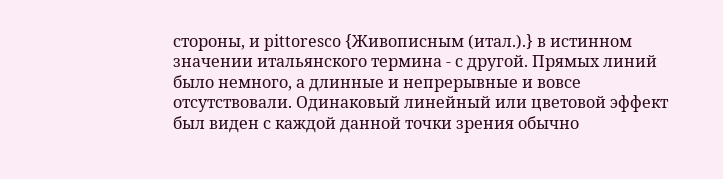стороны, и pittoresco {Живописным (итал.).} в истинном значении итальянского термина - с другой. Прямых линий было немного, а длинные и непрерывные и вовсе отсутствовали. Одинаковый линейный или цветовой эффект был виден с каждой данной точки зрения обычно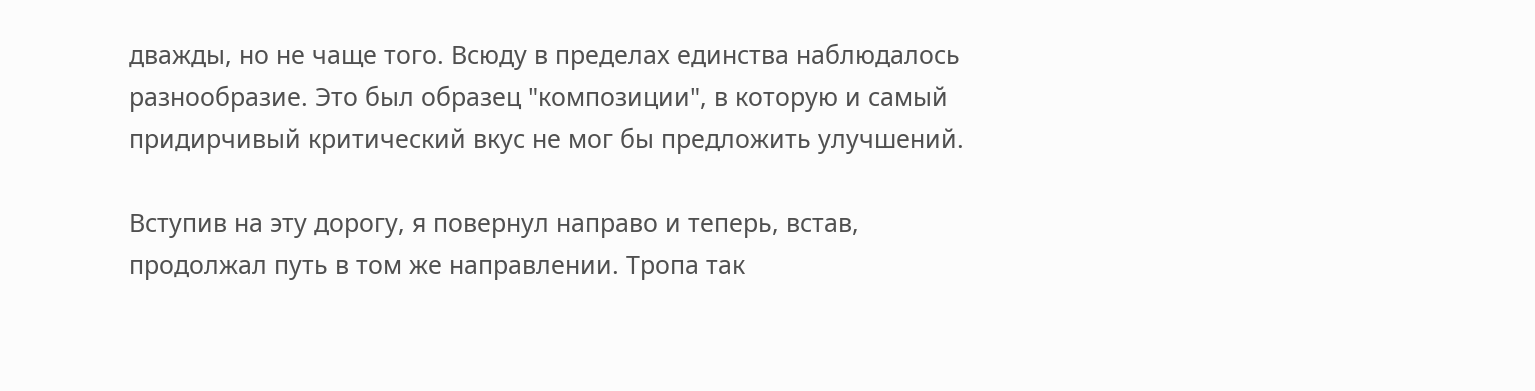дважды, но не чаще того. Всюду в пределах единства наблюдалось разнообразие. Это был образец "композиции", в которую и самый придирчивый критический вкус не мог бы предложить улучшений.

Вступив на эту дорогу, я повернул направо и теперь, встав, продолжал путь в том же направлении. Тропа так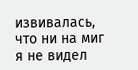извивалась, что ни на миг я не видел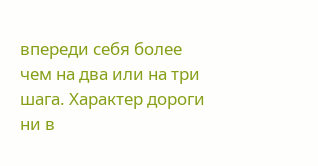впереди себя более чем на два или на три шага. Характер дороги ни в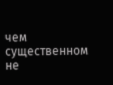чем существенном не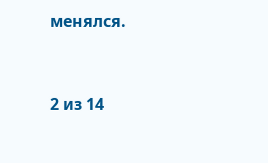менялся.



2 из 14